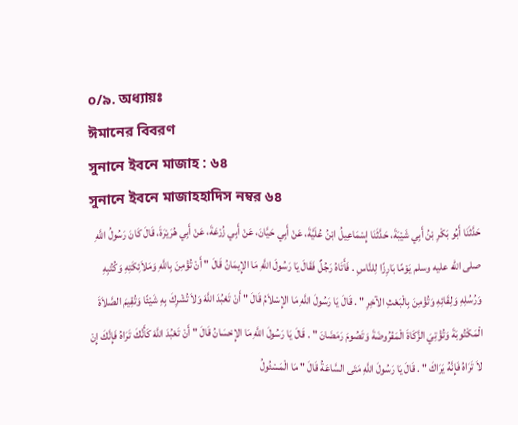০/৯. অধ্যায়ঃ
ঈমানের বিবরণ
সুনানে ইবনে মাজাহ : ৬৪
সুনানে ইবনে মাজাহহাদিস নম্বর ৬৪
حَدَّثَنَا أَبُو بَكْرِ بْنُ أَبِي شَيْبَةَ، حَدَّثَنَا إِسْمَاعِيلُ ابْنُ عُلَيَّةَ، عَنْ أَبِي حَيَّانَ، عَنْ أَبِي زُرْعَةَ، عَنْ أَبِي هُرَيْرَةَ، قَالَ كَانَ رَسُولُ اللَّهِ صلى الله عليه وسلم يَوْمًا بَارِزًا لِلنَّاسِ . فَأَتَاهُ رَجُلٌ فَقَالَ يَا رَسُولَ اللَّهِ مَا الإِيمَانُ قَالَ " أَنْ تُؤْمِنَ بِاللَّهِ وَمَلاَئِكَتِهِ وَكُتُبِهِ وَرُسُلِهِ وَلِقَائِهِ وَتُؤْمِنَ بِالْبَعْثِ الآخِرِ " . قَالَ يَا رَسُولَ اللَّهِ مَا الإِسْلاَمُ قَالَ " أَنْ تَعْبُدَ اللَّهَ وَلاَ تُشْرِكَ بِهِ شَيْئًا وَتُقِيمَ الصَّلاَةَ الْمَكْتُوبَةَ وَتُؤْتِيَ الزَّكَاةَ الْمَفْرُوضَةَ وَتَصُومَ رَمَضَانَ " . قَالَ يَا رَسُولَ اللَّهِ مَا الإِحْسَانُ قَالَ " أَنْ تَعْبُدَ اللَّهَ كَأَنَّكَ تَرَاهُ فَإِنَّكَ إِنْ لاَ تَرَاهُ فَإِنَّهُ يَرَاكَ " . قَالَ يَا رَسُولَ اللَّهِ مَتَى السَّاعَةُ قَالَ " مَا الْمَسْئُولُ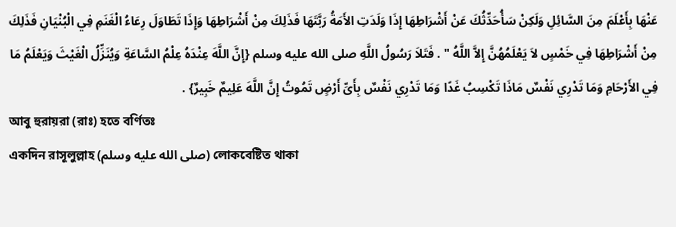عَنْهَا بِأَعْلَمَ مِنَ السَّائِلِ وَلَكِنْ سَأُحَدِّثُكَ عَنْ أَشْرَاطِهَا إِذَا وَلَدَتِ الأَمَةُ رَبَّتَهَا فَذَلِكَ مِنْ أَشْرَاطِهَا وَإِذَا تَطَاوَلَ رِعَاءُ الْغَنَمِ فِي الْبُنْيَانِ فَذَلِكَ مِنْ أَشْرَاطِهَا فِي خَمْسٍ لاَ يَعْلَمُهُنَّ إِلاَّ اللَّهُ " . فَتَلاَ رَسُولُ اللَّهِ صلى الله عليه وسلم {إِنَّ اللَّهَ عِنْدَهُ عِلْمُ السَّاعَةِ وَيُنَزِّلُ الْغَيْثَ وَيَعْلَمُ مَا فِي الأَرْحَامِ وَمَا تَدْرِي نَفْسٌ مَاذَا تَكْسِبُ غَدًا وَمَا تَدْرِي نَفْسٌ بِأَىِّ أَرْضٍ تَمُوتُ إِنَّ اللَّهَ عَلِيمٌ خَبِيرٌ} .
আবু হুরায়রা (রাঃ) হতে বর্ণিতঃ
একদিন রাসূলুল্লাহ (صلى الله عليه وسلم) লোকবেষ্টিত থাকা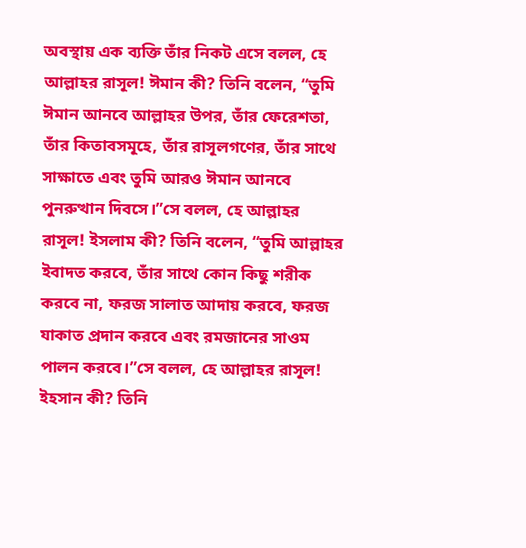অবস্থায় এক ব্যক্তি তাঁর নিকট এসে বলল, হে আল্লাহর রাসূল! ঈমান কী? তিনি বলেন, “তুমি ঈমান আনবে আল্লাহর উপর, তাঁর ফেরেশতা, তাঁর কিতাবসমূহে, তাঁর রাসূলগণের, তাঁর সাথে সাক্ষাতে এবং তুমি আরও ঈমান আনবে পুনরুত্থান দিবসে।”সে বলল, হে আল্লাহর রাসূল! ইসলাম কী? তিনি বলেন, “তুমি আল্লাহর ইবাদত করবে, তাঁর সাথে কোন কিছু শরীক করবে না, ফরজ সালাত আদায় করবে, ফরজ যাকাত প্রদান করবে এবং রমজানের সাওম পালন করবে।”সে বলল, হে আল্লাহর রাসূল! ইহসান কী? তিনি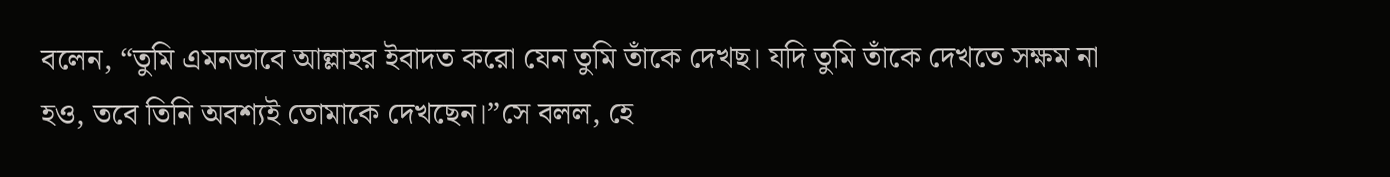বলেন, “তুমি এমনভাবে আল্লাহর ইবাদত করো যেন তুমি তাঁকে দেখছ। যদি তুমি তাঁকে দেখতে সক্ষম না হও, তবে তিনি অবশ্যই তোমাকে দেখছেন।”সে বলল, হে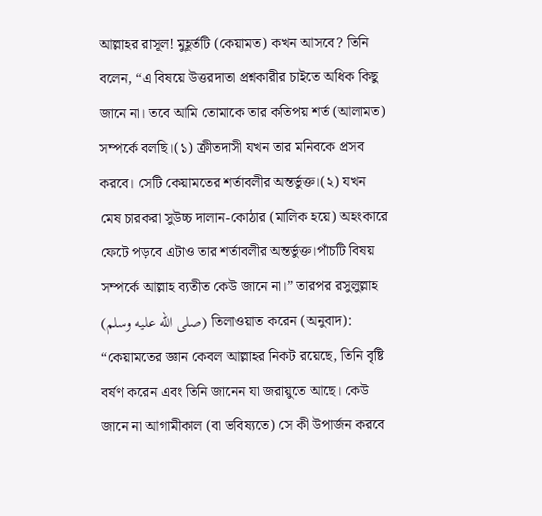আল্লাহর রাসূল! মুহূর্তটি (কেয়ামত) কখন আসবে? তিনি বলেন, “এ বিষয়ে উত্তরদাতা প্রশ্নকারীর চাইতে অধিক কিছু জানে না। তবে আমি তোমাকে তার কতিপয় শর্ত (আলামত) সম্পর্কে বলছি।(১) ক্রীতদাসী যখন তার মনিবকে প্রসব করবে। সেটি কেয়ামতের শর্তাবলীর অন্তর্ভুক্ত।(২) যখন মেষ চারকরা সুউচ্চ দালান-কোঠার (মালিক হয়ে) অহংকারে ফেটে পড়বে এটাও তার শর্তাবলীর অন্তর্ভুক্ত।পাঁচটি বিষয় সম্পর্কে আল্লাহ ব্যতীত কেউ জানে না।” তারপর রসুলুল্লাহ (صلى الله عليه وسلم) তিলাওয়াত করেন (অনুবাদ): “কেয়ামতের জ্ঞান কেবল আল্লাহর নিকট রয়েছে, তিনি বৃষ্টি বর্ষণ করেন এবং তিনি জানেন যা জরায়ুতে আছে। কেউ জানে না আগামীকাল (বা ভবিষ্যতে) সে কী উপার্জন করবে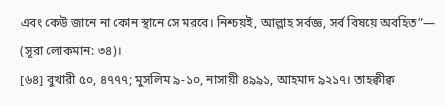এবং কেউ জানে না কোন স্থানে সে মরবে। নিশ্চয়ই, আল্লাহ সর্বজ্ঞ, সর্ব বিষয়ে অবহিত”— (সূরা লোকমান: ৩৪)।
[৬৪] বুখারী ৫০, ৪৭৭৭; মুসলিম ৯-১০, নাসায়ী ৪৯৯১, আহমাদ ৯২১৭। তাহক্বীক্ব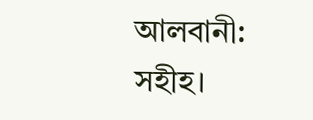আলবানী: সহীহ।